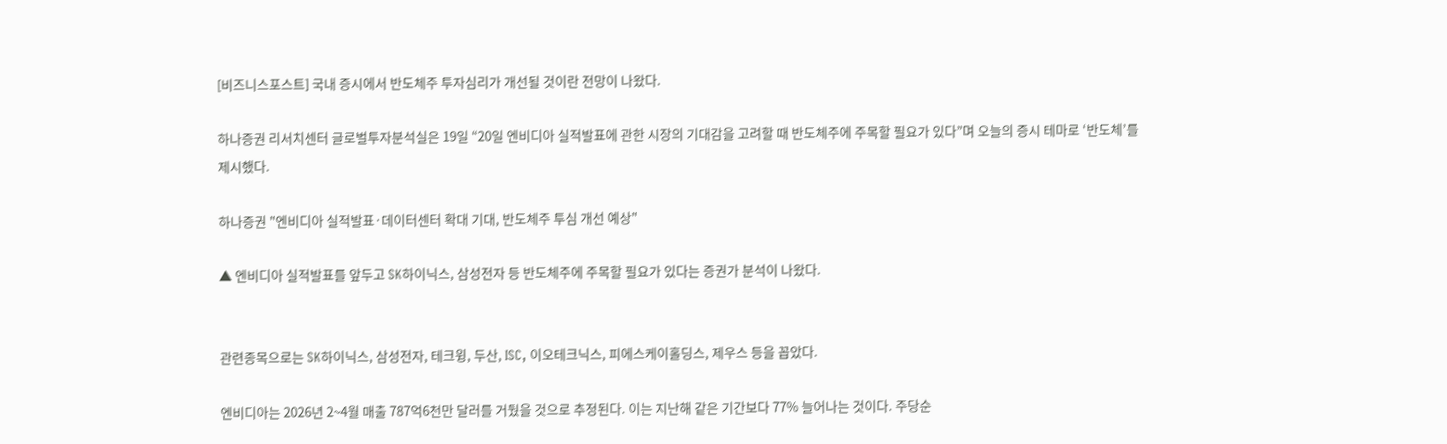[비즈니스포스트] 국내 증시에서 반도체주 투자심리가 개선될 것이란 전망이 나왔다.

하나증권 리서치센터 글로벌투자분석실은 19일 “20일 엔비디아 실적발표에 관한 시장의 기대감을 고려할 때 반도체주에 주목할 필요가 있다”며 오늘의 증시 테마로 ‘반도체’를 제시했다.

하나증권 "엔비디아 실적발표·데이터센터 확대 기대, 반도체주 투심 개선 예상"

▲ 엔비디아 실적발표를 앞두고 SK하이닉스, 삼성전자 등 반도체주에 주목할 필요가 있다는 증권가 분석이 나왔다.


관련종목으로는 SK하이닉스, 삼성전자, 테크윙, 두산, ISC, 이오테크닉스, 피에스케이홀딩스, 제우스 등을 꼽았다.

엔비디아는 2026년 2~4월 매출 787억6천만 달러를 거뒀을 것으로 추정된다. 이는 지난해 같은 기간보다 77% 늘어나는 것이다. 주당순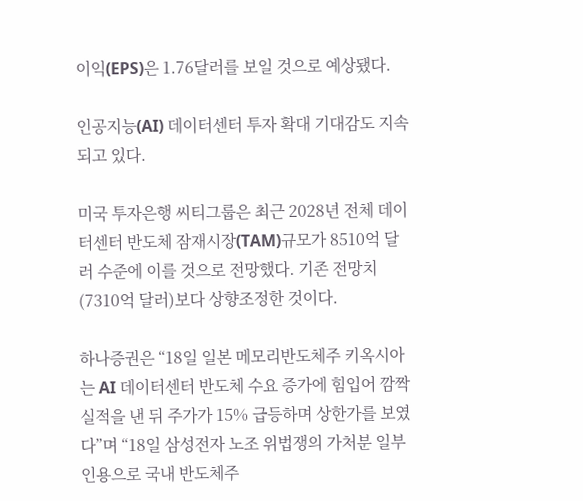이익(EPS)은 1.76달러를 보일 것으로 예상됐다.

인공지능(AI) 데이터센터 투자 확대 기대감도 지속되고 있다.

미국 투자은행 씨티그룹은 최근 2028년 전체 데이터센터 반도체 잠재시장(TAM)규모가 8510억 달러 수준에 이를 것으로 전망했다. 기존 전망치(7310억 달러)보다 상향조정한 것이다.

하나증권은 “18일 일본 메모리반도체주 키옥시아는 AI 데이터센터 반도체 수요 증가에 힘입어 깜짝실적을 낸 뒤 주가가 15% 급등하며 상한가를 보였다”며 “18일 삼성전자 노조 위법쟁의 가처분 일부 인용으로 국내 반도체주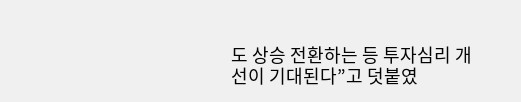도 상승 전환하는 등 투자심리 개선이 기대된다”고 덧붙였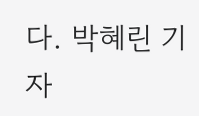다. 박혜린 기자